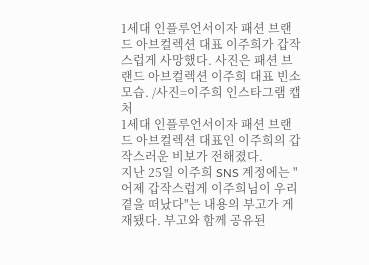1세대 인플루언서이자 패션 브랜드 아브컬렉션 대표 이주희가 갑작스럽게 사망했다. 사진은 패션 브랜드 아브컬렉션 이주희 대표 빈소 모습. /사진=이주희 인스타그램 캡처
1세대 인플루언서이자 패션 브랜드 아브컬렉션 대표인 이주희의 갑작스러운 비보가 전해졌다.
지난 25일 이주희 SNS 계정에는 "어제 갑작스럽게 이주희님이 우리 곁을 떠났다"는 내용의 부고가 게재됐다. 부고와 함께 공유된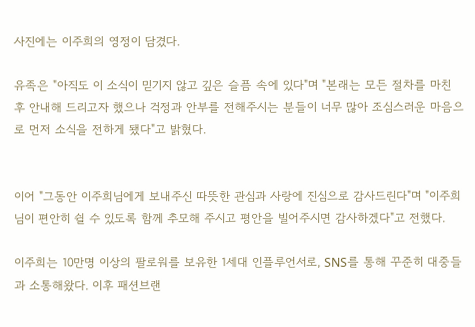사진에는 이주희의 영정이 담겼다.

유족은 "아직도 이 소식이 믿기지 않고 깊은 슬픔 속에 있다"며 "본래는 모든 절차를 마친 후 안내해 드리고자 했으나 걱정과 안부를 전해주시는 분들이 너무 많아 조심스러운 마음으로 먼저 소식을 전하게 됐다"고 밝혔다.


이어 "그동안 이주희님에게 보내주신 따뜻한 관심과 사랑에 진심으로 감사드린다"며 "이주희님이 편안히 쉴 수 있도록 함께 추모해 주시고 평안을 빌어주시면 감사하겠다"고 전했다.

이주희는 10만명 이상의 팔로워를 보유한 1세대 인플루언서로, SNS를 통해 꾸준히 대중들과 소통해왔다. 이후 패션브랜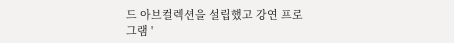드 아브컬렉션을 설립했고 강연 프로그램 '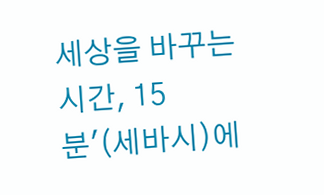세상을 바꾸는 시간, 15분'(세바시)에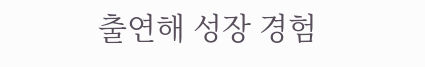출연해 성장 경험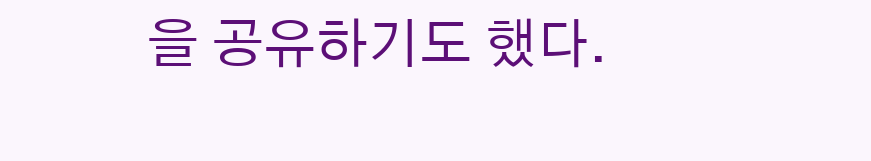을 공유하기도 했다.